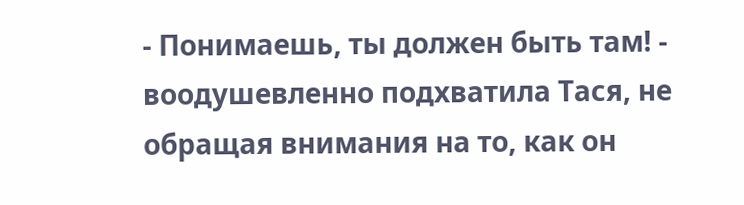- Понимаешь, ты должен быть там! - воодушевленно подхватила Тася, не обращая внимания на то, как он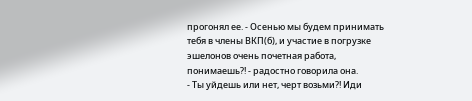прогонял ее. - Осенью мы будем принимать тебя в члены ВКП(б), и участие в погрузке эшелонов очень почетная работа, понимаешь?! - радостно говорила она.
- Ты уйдешь или нет, черт возьми?! Иди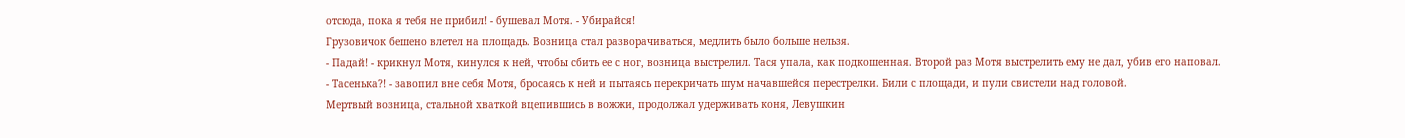отсюда, пока я тебя не прибил! - бушевал Мотя. - Убирайся!
Грузовичок бешено влетел на площадь. Возница стал разворачиваться, медлить было больше нельзя.
- Падай! - крикнул Мотя, кинулся к ней, чтобы сбить ее с ног, возница выстрелил. Тася упала, как подкошенная. Второй раз Мотя выстрелить ему не дал, убив его наповал.
- Тасенька?! - завопил вне себя Мотя, бросаясь к ней и пытаясь перекричать шум начавшейся перестрелки. Били с площади, и пули свистели над головой.
Мертвый возница, стальной хваткой вцепившись в вожжи, продолжал удерживать коня, Левушкин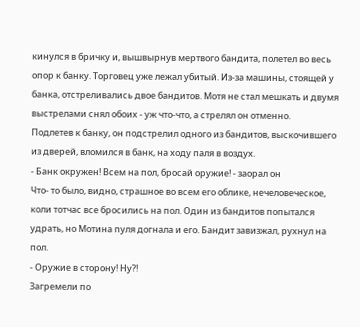кинулся в бричку и, вышвырнув мертвого бандита, полетел во весь опор к банку. Торговец уже лежал убитый. Из-за машины, стоящей у банка, отстреливались двое бандитов. Мотя не стал мешкать и двумя выстрелами снял обоих - уж что-что, а стрелял он отменно.
Подлетев к банку, он подстрелил одного из бандитов, выскочившего из дверей, вломился в банк, на ходу паля в воздух.
- Банк окружен! Всем на пол, бросай оружие! - заорал он
Что- то было, видно, страшное во всем его облике, нечеловеческое, коли тотчас все бросились на пол. Один из бандитов попытался удрать, но Мотина пуля догнала и его. Бандит завизжал, рухнул на пол.
- Оружие в сторону! Ну?!
Загремели по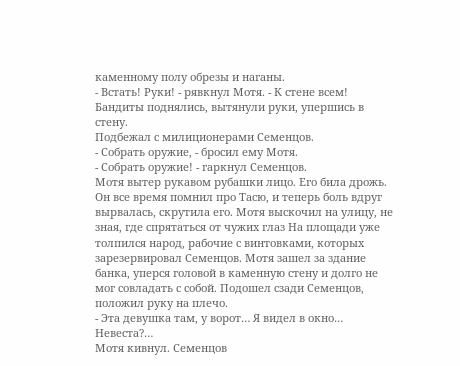каменному полу обрезы и наганы.
- Встать! Руки! - рявкнул Мотя. - К стене всем!
Бандиты поднялись, вытянули руки, упершись в стену.
Подбежал с милиционерами Семенцов.
- Собрать оружие, - бросил ему Мотя.
- Собрать оружие! - гаркнул Семенцов.
Мотя вытер рукавом рубашки лицо. Его била дрожь. Он все время помнил про Тасю, и теперь боль вдруг вырвалась, скрутила его. Мотя выскочил на улицу, не зная, где спрятаться от чужих глаз На площади уже толпился народ, рабочие с винтовками, которых зарезервировал Семенцов. Мотя зашел за здание банка, уперся головой в каменную стену и долго не мог совладать с собой. Подошел сзади Семенцов, положил руку на плечо.
- Эта девушка там, у ворот… Я видел в окно… Невеста?…
Мотя кивнул. Семенцов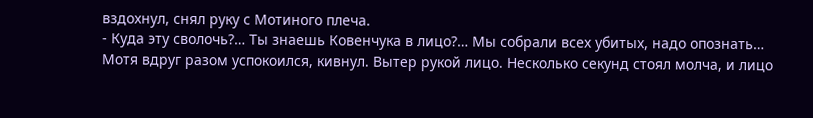вздохнул, снял руку с Мотиного плеча.
- Куда эту сволочь?… Ты знаешь Ковенчука в лицо?… Мы собрали всех убитых, надо опознать…
Мотя вдруг разом успокоился, кивнул. Вытер рукой лицо. Несколько секунд стоял молча, и лицо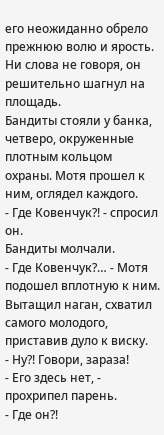его неожиданно обрело прежнюю волю и ярость. Ни слова не говоря, он решительно шагнул на площадь.
Бандиты стояли у банка, четверо, окруженные плотным кольцом охраны. Мотя прошел к ним, оглядел каждого.
- Где Ковенчук?! - спросил он.
Бандиты молчали.
- Где Ковенчук?… - Мотя подошел вплотную к ним. Вытащил наган, схватил самого молодого, приставив дуло к виску.
- Ну?! Говори, зараза!
- Его здесь нет, - прохрипел парень.
- Где он?!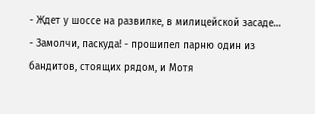- Ждет у шоссе на развилке, в милицейской засаде…
- Замолчи, паскуда! - прошипел парню один из бандитов, стоящих рядом, и Мотя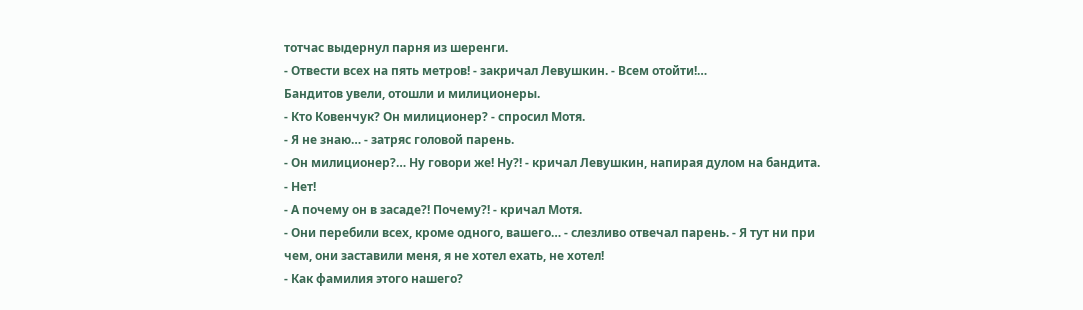тотчас выдернул парня из шеренги.
- Отвести всех на пять метров! - закричал Левушкин. - Всем отойти!…
Бандитов увели, отошли и милиционеры.
- Кто Ковенчук? Он милиционер? - спросил Мотя.
- Я не знаю… - затряс головой парень.
- Он милиционер?… Ну говори же! Ну?! - кричал Левушкин, напирая дулом на бандита.
- Нет!
- А почему он в засаде?! Почему?! - кричал Мотя.
- Они перебили всех, кроме одного, вашего… - слезливо отвечал парень. - Я тут ни при чем, они заставили меня, я не хотел ехать, не хотел!
- Как фамилия этого нашего?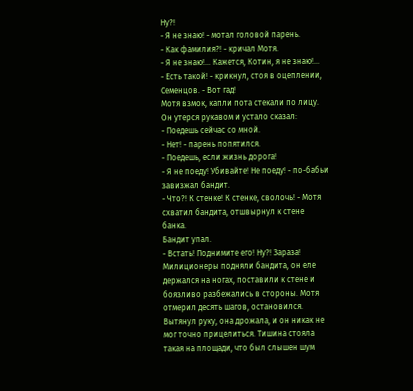Ну?!
- Я не знаю! - мотал головой парень.
- Как фамилия?! - кричал Мотя.
- Я не знаю!… Кажется, Котин, я не знаю!…
- Есть такой! - крикнул, стоя в оцеплении, Семенцов. - Вот гад!
Мотя взмок, капли пота стекали по лицу. Он утерся рукавом и устало сказал:
- Поедешь сейчас со мной.
- Нет! - парень попятился.
- Поедешь, если жизнь дорога!
- Я не поеду! Убивайте! Не поеду! - по-бабьи завизжал бандит.
- Что?! К стенке! К стенке, сволочь! - Мотя схватил бандита, отшвырнул к стене банка.
Бандит упал.
- Встать! Поднимите его! Ну?! Зараза!
Милиционеры подняли бандита, он еле держался на ногах, поставили к стене и боязливо разбежались в стороны. Мотя отмерил десять шагов, остановился. Вытянул руку, она дрожала, и он никак не мог точно прицелиться. Тишина стояла такая на площади, что был слышен шум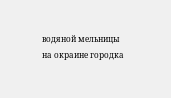водяной мельницы на окраине городка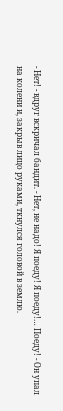- Нет! - вдруг вскричал бандит. - Нет, не надо! Я поеду! Я поеду!… Поеду! - Он упал на колени и, закрыв лицо руками, ткнулся головой в землю.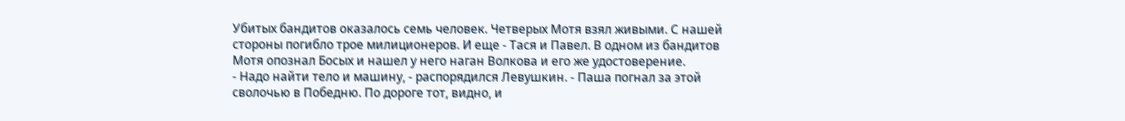Убитых бандитов оказалось семь человек. Четверых Мотя взял живыми. С нашей стороны погибло трое милиционеров. И еще - Тася и Павел. В одном из бандитов Мотя опознал Босых и нашел у него наган Волкова и его же удостоверение.
- Надо найти тело и машину, - распорядился Левушкин. - Паша погнал за этой сволочью в Победню. По дороге тот, видно, и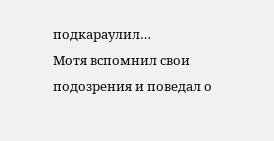подкараулил…
Мотя вспомнил свои подозрения и поведал о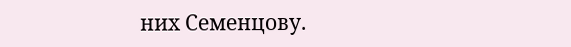них Семенцову.